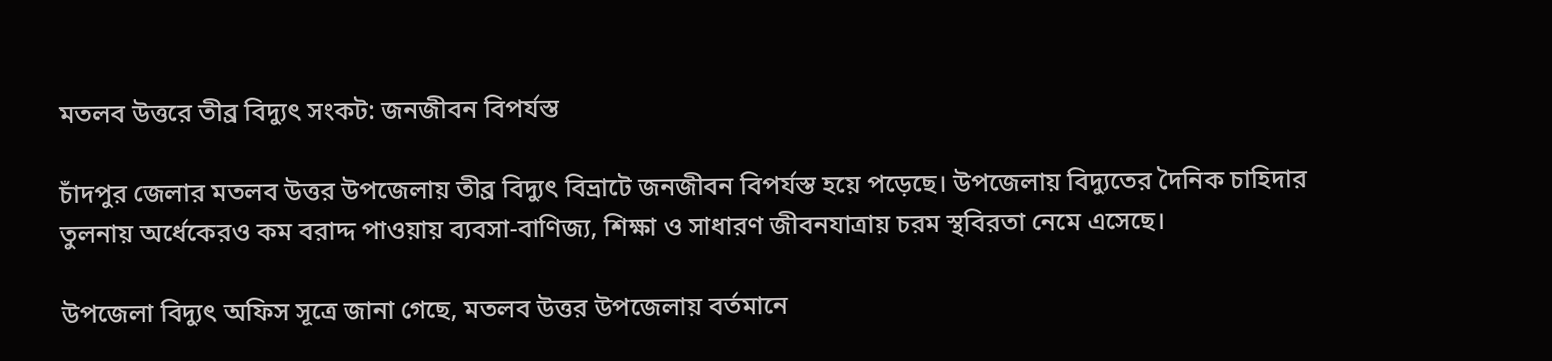মতলব উত্তরে তীব্র বিদ্যুৎ সংকট: জনজীবন বিপর্যস্ত

চাঁদপুর জেলার মতলব উত্তর উপজেলায় তীব্র বিদ্যুৎ বিভ্রাটে জনজীবন বিপর্যস্ত হয়ে পড়েছে। উপজেলায় বিদ্যুতের দৈনিক চাহিদার তুলনায় অর্ধেকেরও কম বরাদ্দ পাওয়ায় ব্যবসা-বাণিজ্য, শিক্ষা ও সাধারণ জীবনযাত্রায় চরম স্থবিরতা নেমে এসেছে।

উপজেলা বিদ্যুৎ অফিস সূত্রে জানা গেছে, মতলব উত্তর উপজেলায় বর্তমানে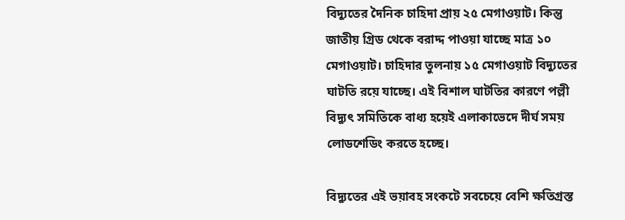বিদ্যুতের দৈনিক চাহিদা প্রায় ২৫ মেগাওয়াট। কিন্তু জাতীয় গ্রিড থেকে বরাদ্দ পাওয়া যাচ্ছে মাত্র ১০ মেগাওয়াট। চাহিদার তুলনায় ১৫ মেগাওয়াট বিদ্যুতের ঘাটতি রয়ে যাচ্ছে। এই বিশাল ঘাটতির কারণে পল্লী বিদ্যুৎ সমিতিকে বাধ্য হয়েই এলাকাভেদে দীর্ঘ সময় লোডশেডিং করতে হচ্ছে।

বিদ্যুতের এই ভয়াবহ সংকটে সবচেয়ে বেশি ক্ষতিগ্রস্ত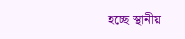হচ্ছে স্থানীয়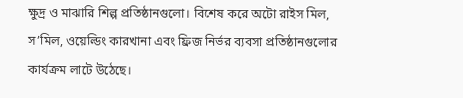ক্ষুদ্র ও মাঝারি শিল্প প্রতিষ্ঠানগুলো। বিশেষ করে অটো রাইস মিল, স’মিল, ওয়েল্ডিং কারখানা এবং ফ্রিজ নির্ভর ব্যবসা প্রতিষ্ঠানগুলোর কার্যক্রম লাটে উঠেছে।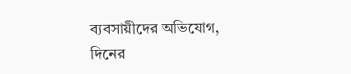ব্যবসায়ীদের অভিযোগ, দিনের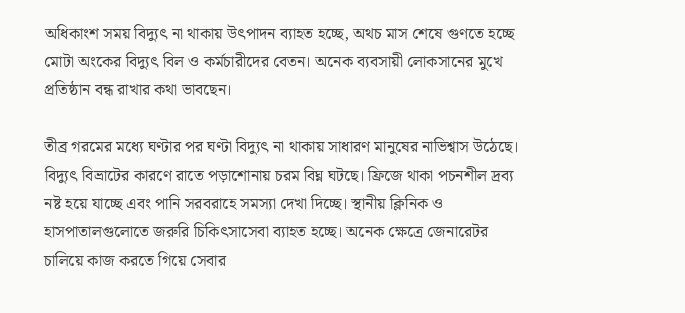অধিকাংশ সময় বিদ্যুৎ না থাকায় উৎপাদন ব্যাহত হচ্ছে, অথচ মাস শেষে গুণতে হচ্ছে মোটা অংকের বিদ্যুৎ বিল ও কর্মচারীদের বেতন। অনেক ব্যবসায়ী লোকসানের মুখে প্রতিষ্ঠান বন্ধ রাখার কথা ভাবছেন।

তীব্র গরমের মধ্যে ঘণ্টার পর ঘণ্টা বিদ্যুৎ না থাকায় সাধারণ মানুষের নাভিশ্বাস উঠেছে। বিদ্যুৎ বিভ্রাটের কারণে রাতে পড়াশোনায় চরম বিঘ্ন ঘটছে। ফ্রিজে থাকা পচনশীল দ্রব্য নষ্ট হয়ে যাচ্ছে এবং পানি সরবরাহে সমস্যা দেখা দিচ্ছে। স্থানীয় ক্লিনিক ও হাসপাতালগুলোতে জরুরি চিকিৎসাসেবা ব্যাহত হচ্ছে। অনেক ক্ষেত্রে জেনারেটর চালিয়ে কাজ করতে গিয়ে সেবার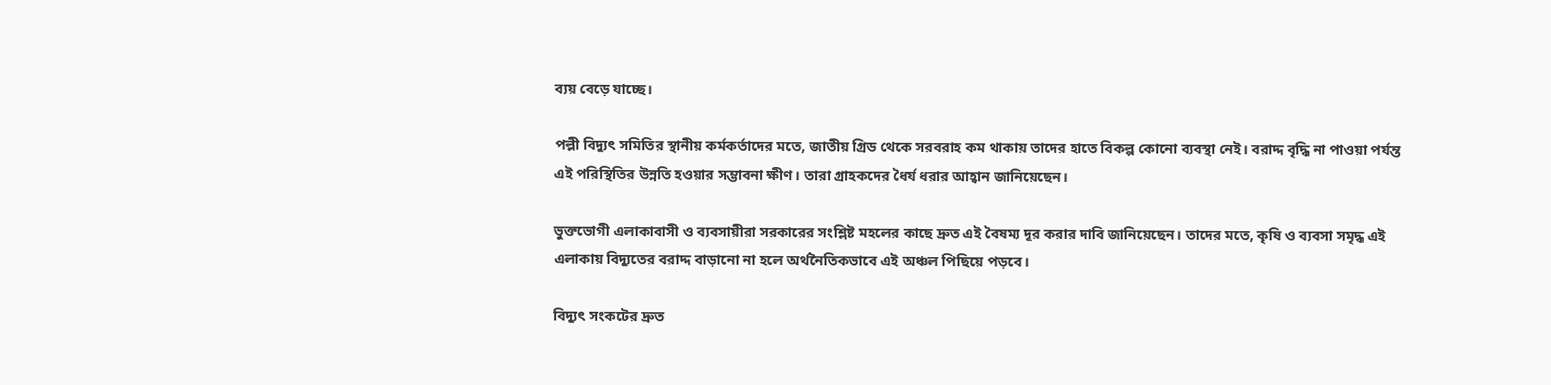ব্যয় বেড়ে যাচ্ছে।

পল্লী বিদ্যুৎ সমিতির স্থানীয় কর্মকর্তাদের মতে, জাতীয় গ্রিড থেকে সরবরাহ কম থাকায় তাদের হাতে বিকল্প কোনো ব্যবস্থা নেই। বরাদ্দ বৃদ্ধি না পাওয়া পর্যন্ত এই পরিস্থিতির উন্নতি হওয়ার সম্ভাবনা ক্ষীণ। তারা গ্রাহকদের ধৈর্য ধরার আহ্বান জানিয়েছেন।

ভুক্তভোগী এলাকাবাসী ও ব্যবসায়ীরা সরকারের সংশ্লিষ্ট মহলের কাছে দ্রুত এই বৈষম্য দূর করার দাবি জানিয়েছেন। তাদের মতে, কৃষি ও ব্যবসা সমৃদ্ধ এই এলাকায় বিদ্যুতের বরাদ্দ বাড়ানো না হলে অর্থনৈতিকভাবে এই অঞ্চল পিছিয়ে পড়বে।

বিদ্যুৎ সংকটের দ্রুত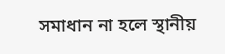সমাধান না হলে স্থানীয়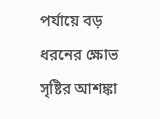পর্যায়ে বড় ধরনের ক্ষোভ সৃষ্টির আশঙ্কা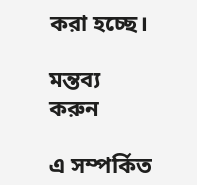করা হচ্ছে।

মন্তব্য করুন

এ সম্পর্কিত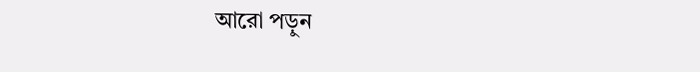আরো পড়ুন